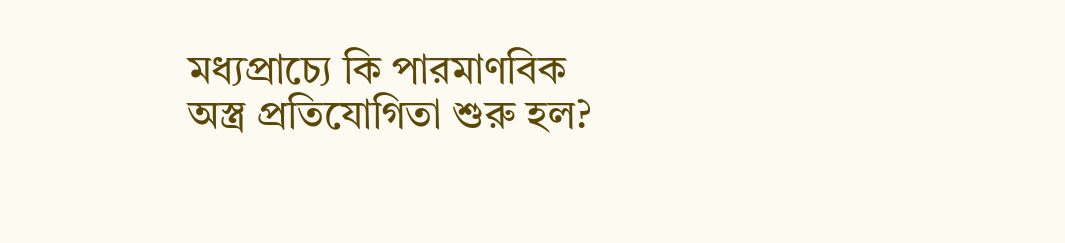মধ্যপ্রাচ্যে কি পারমাণবিক অস্ত্র প্রতিযোগিতা শুরু হল?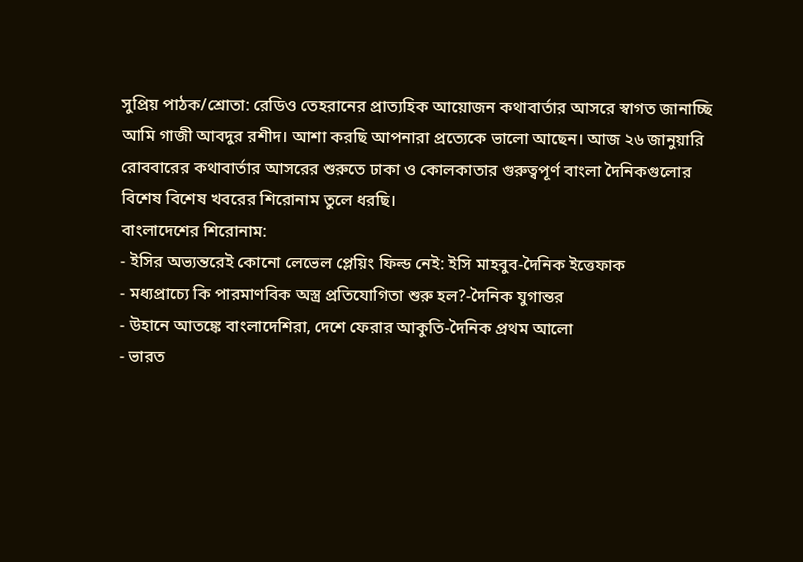সুপ্রিয় পাঠক/শ্রোতা: রেডিও তেহরানের প্রাত্যহিক আয়োজন কথাবার্তার আসরে স্বাগত জানাচ্ছি আমি গাজী আবদুর রশীদ। আশা করছি আপনারা প্রত্যেকে ভালো আছেন। আজ ২৬ জানুয়ারি রোববারের কথাবার্তার আসরের শুরুতে ঢাকা ও কোলকাতার গুরুত্বপূর্ণ বাংলা দৈনিকগুলোর বিশেষ বিশেষ খবরের শিরোনাম তুলে ধরছি।
বাংলাদেশের শিরোনাম:
- ইসির অভ্যন্তরেই কোনো লেভেল প্লেয়িং ফিল্ড নেই: ইসি মাহবুব-দৈনিক ইত্তেফাক
- মধ্যপ্রাচ্যে কি পারমাণবিক অস্ত্র প্রতিযোগিতা শুরু হল?-দৈনিক যুগান্তর
- উহানে আতঙ্কে বাংলাদেশিরা, দেশে ফেরার আকুতি-দৈনিক প্রথম আলো
- ভারত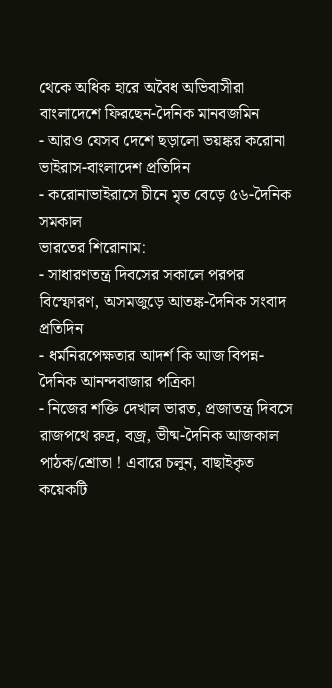থেকে অধিক হারে অবৈধ অভিবাসীরা বাংলাদেশে ফিরছেন-দৈনিক মানবজমিন
- আরও যেসব দেশে ছড়ালো ভয়ঙ্কর করোনা ভাইরাস-বাংলাদেশ প্রতিদিন
- করোনাভাইরাসে চীনে মৃত বেড়ে ৫৬-দৈনিক সমকাল
ভারতের শিরোনাম:
- সাধারণতন্ত্র দিবসের সকালে পরপর বিস্ফোরণ, অসমজুড়ে আতঙ্ক-দৈনিক সংবাদ প্রতিদিন
- ধর্মনিরপেক্ষতার আদর্শ কি আজ বিপন্ন-দৈনিক আনন্দবাজার পত্রিকা
- নিজের শক্তি দেখাল ভারত, প্রজাতন্ত্র দিবসে রাজপথে রুদ্র, বজ্র, ভীষ্ম-দৈনিক আজকাল
পাঠক/শ্রোতা ! এবারে চলুন, বাছাইকৃত কয়েকটি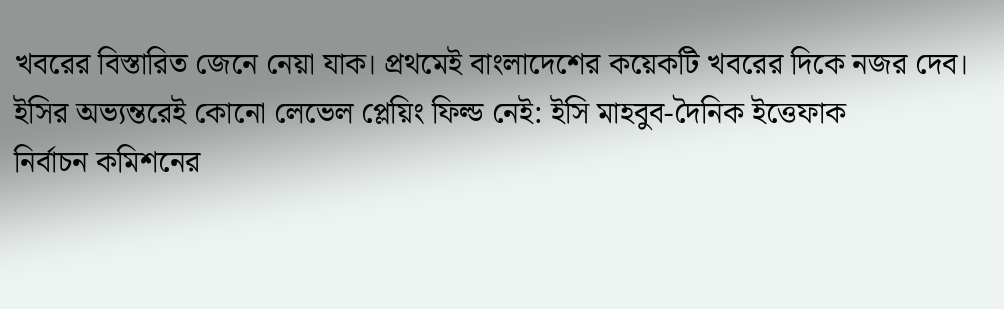খবরের বিস্তারিত জেনে নেয়া যাক। প্রথমেই বাংলাদেশের কয়েকটি খবরের দিকে নজর দেব।
ইসির অভ্যন্তরেই কোনো লেভেল প্লেয়িং ফিল্ড নেই: ইসি মাহবুব-দৈনিক ইত্তেফাক
নির্বাচন কমিশনের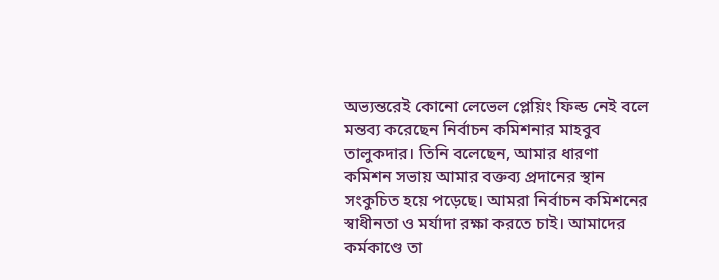অভ্যন্তরেই কোনো লেভেল প্লেয়িং ফিল্ড নেই বলে মন্তব্য করেছেন নির্বাচন কমিশনার মাহবুব তালুকদার। তিনি বলেছেন, আমার ধারণা কমিশন সভায় আমার বক্তব্য প্রদানের স্থান সংকুচিত হয়ে পড়েছে। আমরা নির্বাচন কমিশনের স্বাধীনতা ও মর্যাদা রক্ষা করতে চাই। আমাদের কর্মকাণ্ডে তা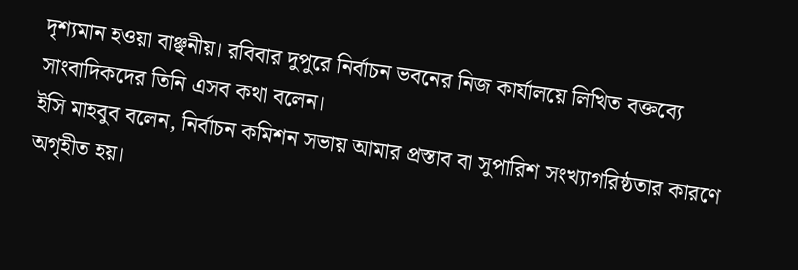দৃশ্যমান হওয়া বাঞ্ছনীয়। রবিবার দুপুরে নির্বাচন ভবনের নিজ কার্যালয়ে লিখিত বক্তব্যে সাংবাদিকদের তিনি এসব কথা বলেন।
ইসি মাহবুব বলেন, নির্বাচন কমিশন সভায় আমার প্রস্তাব বা সুপারিশ সংখ্যাগরিষ্ঠতার কারণে অগৃহীত হয়।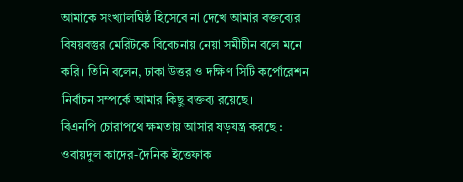আমাকে সংখ্যালঘিষ্ঠ হিসেবে না দেখে আমার বক্তব্যের বিষয়বস্তুর মেরিটকে বিবেচনায় নেয়া সমীচীন বলে মনে করি। তিনি বলেন, ঢাকা উত্তর ও দক্ষিণ সিটি কর্পোরেশন নির্বাচন সম্পর্কে আমার কিছু বক্তব্য রয়েছে।
বিএনপি চোরাপথে ক্ষমতায় আসার ষড়যন্ত্র করছে : ওবায়দুল কাদের-দৈনিক ইত্তেফাক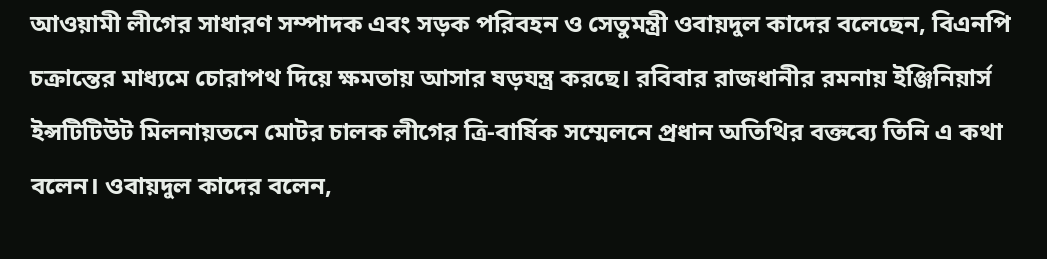আওয়ামী লীগের সাধারণ সম্পাদক এবং সড়ক পরিবহন ও সেতুমন্ত্রী ওবায়দুল কাদের বলেছেন, বিএনপি চক্রান্তের মাধ্যমে চোরাপথ দিয়ে ক্ষমতায় আসার ষড়যন্ত্র করছে। রবিবার রাজধানীর রমনায় ইঞ্জিনিয়ার্স ইন্সটিটিউট মিলনায়তনে মোটর চালক লীগের ত্রি-বার্ষিক সম্মেলনে প্রধান অতিথির বক্তব্যে তিনি এ কথা বলেন। ওবায়দুল কাদের বলেন,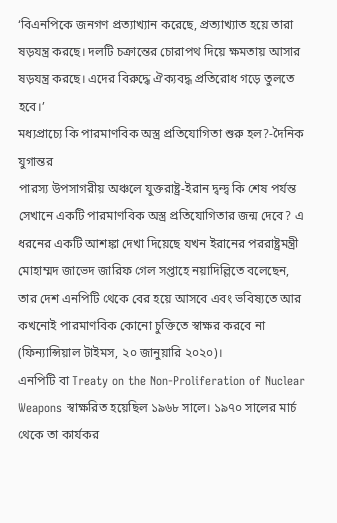‘বিএনপিকে জনগণ প্রত্যাখ্যান করেছে, প্রত্যাখ্যাত হয়ে তারা ষড়যন্ত্র করছে। দলটি চক্রান্তের চোরাপথ দিয়ে ক্ষমতায় আসার ষড়যন্ত্র করছে। এদের বিরুদ্ধে ঐক্যবদ্ধ প্রতিরোধ গড়ে তুলতে হবে।’
মধ্যপ্রাচ্যে কি পারমাণবিক অস্ত্র প্রতিযোগিতা শুরু হল?-দৈনিক যুগান্তর
পারস্য উপসাগরীয় অঞ্চলে যুক্তরাষ্ট্র-ইরান দ্বন্দ্ব কি শেষ পর্যন্ত সেখানে একটি পারমাণবিক অস্ত্র প্রতিযোগিতার জন্ম দেবে? এ ধরনের একটি আশঙ্কা দেখা দিয়েছে যখন ইরানের পররাষ্ট্রমন্ত্রী মোহাম্মদ জাভেদ জারিফ গেল সপ্তাহে নয়াদিল্লিতে বলেছেন, তার দেশ এনপিটি থেকে বের হয়ে আসবে এবং ভবিষ্যতে আর কখনোই পারমাণবিক কোনো চুক্তিতে স্বাক্ষর করবে না (ফিন্যান্সিয়াল টাইমস, ২০ জানুয়ারি ২০২০)।
এনপিটি বা Treaty on the Non-Proliferation of Nuclear Weapons স্বাক্ষরিত হয়েছিল ১৯৬৮ সালে। ১৯৭০ সালের মার্চ থেকে তা কার্যকর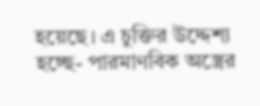হয়েছে। এ চুক্তির উদ্দেশ্য হচ্ছে- পারমাণবিক অস্ত্রের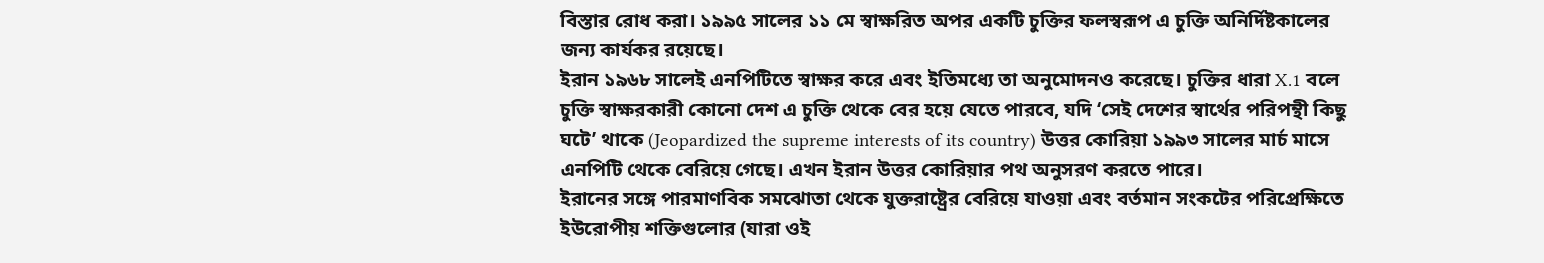বিস্তার রোধ করা। ১৯৯৫ সালের ১১ মে স্বাক্ষরিত অপর একটি চুক্তির ফলস্বরূপ এ চুক্তি অনির্দিষ্টকালের জন্য কার্যকর রয়েছে।
ইরান ১৯৬৮ সালেই এনপিটিতে স্বাক্ষর করে এবং ইতিমধ্যে তা অনুমোদনও করেছে। চুক্তির ধারা X.1 বলে চুক্তি স্বাক্ষরকারী কোনো দেশ এ চুক্তি থেকে বের হয়ে যেতে পারবে, যদি ‘সেই দেশের স্বার্থের পরিপন্থী কিছু ঘটে’ থাকে (Jeopardized the supreme interests of its country) উত্তর কোরিয়া ১৯৯৩ সালের মার্চ মাসে এনপিটি থেকে বেরিয়ে গেছে। এখন ইরান উত্তর কোরিয়ার পথ অনুসরণ করতে পারে।
ইরানের সঙ্গে পারমাণবিক সমঝোতা থেকে যুক্তরাষ্ট্রের বেরিয়ে যাওয়া এবং বর্তমান সংকটের পরিপ্রেক্ষিতে ইউরোপীয় শক্তিগুলোর (যারা ওই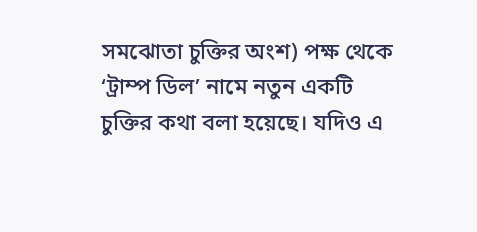সমঝোতা চুক্তির অংশ) পক্ষ থেকে ‘ট্রাম্প ডিল’ নামে নতুন একটি চুক্তির কথা বলা হয়েছে। যদিও এ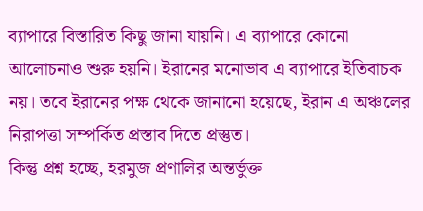ব্যাপারে বিস্তারিত কিছু জানা যায়নি। এ ব্যাপারে কোনো আলোচনাও শুরু হয়নি। ইরানের মনোভাব এ ব্যাপারে ইতিবাচক নয়। তবে ইরানের পক্ষ থেকে জানানো হয়েছে, ইরান এ অঞ্চলের নিরাপত্তা সম্পর্কিত প্রস্তাব দিতে প্রস্তুত।
কিন্তু প্রশ্ন হচ্ছে, হরমুজ প্রণালির অন্তর্ভুক্ত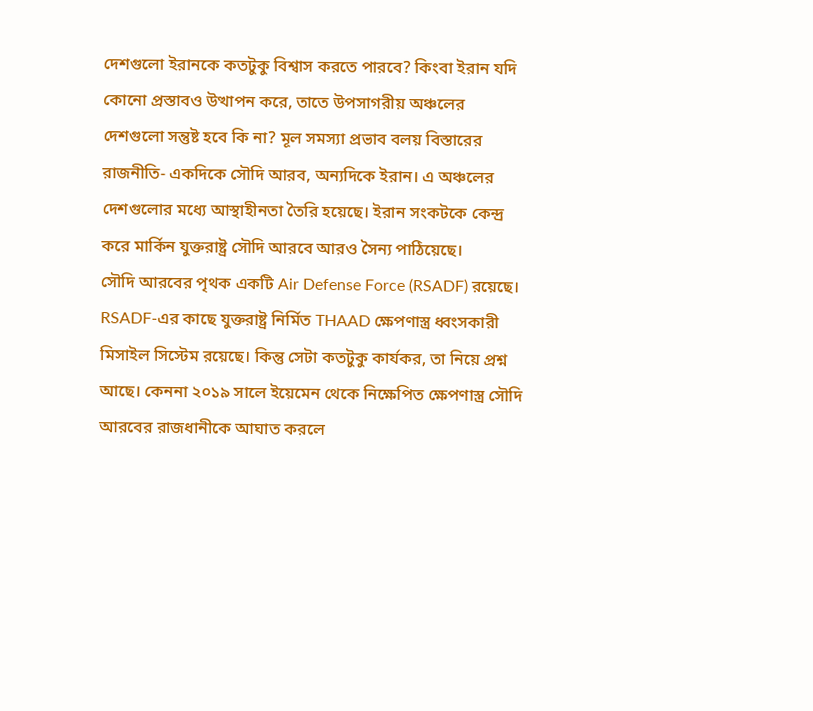দেশগুলো ইরানকে কতটুকু বিশ্বাস করতে পারবে? কিংবা ইরান যদি কোনো প্রস্তাবও উত্থাপন করে, তাতে উপসাগরীয় অঞ্চলের দেশগুলো সন্তুষ্ট হবে কি না? মূল সমস্যা প্রভাব বলয় বিস্তারের রাজনীতি- একদিকে সৌদি আরব, অন্যদিকে ইরান। এ অঞ্চলের দেশগুলোর মধ্যে আস্থাহীনতা তৈরি হয়েছে। ইরান সংকটকে কেন্দ্র করে মার্কিন যুক্তরাষ্ট্র সৌদি আরবে আরও সৈন্য পাঠিয়েছে।
সৌদি আরবের পৃথক একটি Air Defense Force (RSADF) রয়েছে। RSADF-এর কাছে যুক্তরাষ্ট্র নির্মিত THAAD ক্ষেপণাস্ত্র ধ্বংসকারী মিসাইল সিস্টেম রয়েছে। কিন্তু সেটা কতটুকু কার্যকর, তা নিয়ে প্রশ্ন আছে। কেননা ২০১৯ সালে ইয়েমেন থেকে নিক্ষেপিত ক্ষেপণাস্ত্র সৌদি আরবের রাজধানীকে আঘাত করলে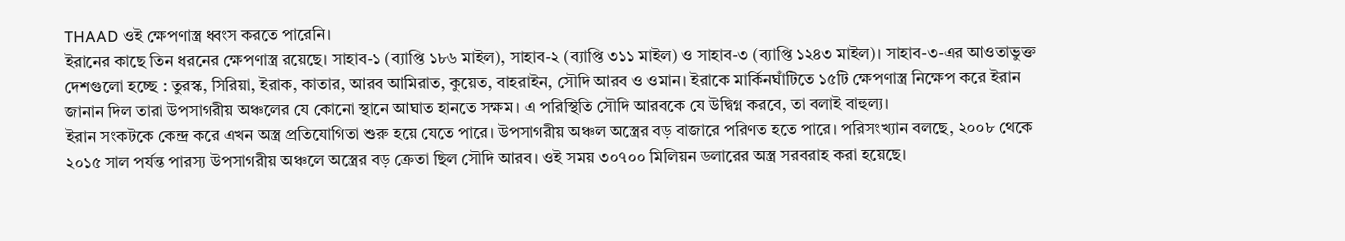THAAD ওই ক্ষেপণাস্ত্র ধ্বংস করতে পারেনি।
ইরানের কাছে তিন ধরনের ক্ষেপণাস্ত্র রয়েছে। সাহাব-১ (ব্যাপ্তি ১৮৬ মাইল), সাহাব-২ (ব্যাপ্তি ৩১১ মাইল) ও সাহাব-৩ (ব্যাপ্তি ১২৪৩ মাইল)। সাহাব-৩-এর আওতাভুক্ত দেশগুলো হচ্ছে : তুরস্ক, সিরিয়া, ইরাক, কাতার, আরব আমিরাত, কুয়েত, বাহরাইন, সৌদি আরব ও ওমান। ইরাকে মার্কিনঘাঁটিতে ১৫টি ক্ষেপণাস্ত্র নিক্ষেপ করে ইরান জানান দিল তারা উপসাগরীয় অঞ্চলের যে কোনো স্থানে আঘাত হানতে সক্ষম। এ পরিস্থিতি সৌদি আরবকে যে উদ্বিগ্ন করবে, তা বলাই বাহুল্য।
ইরান সংকটকে কেন্দ্র করে এখন অস্ত্র প্রতিযোগিতা শুরু হয়ে যেতে পারে। উপসাগরীয় অঞ্চল অস্ত্রের বড় বাজারে পরিণত হতে পারে। পরিসংখ্যান বলছে, ২০০৮ থেকে ২০১৫ সাল পর্যন্ত পারস্য উপসাগরীয় অঞ্চলে অস্ত্রের বড় ক্রেতা ছিল সৌদি আরব। ওই সময় ৩০৭০০ মিলিয়ন ডলারের অস্ত্র সরবরাহ করা হয়েছে।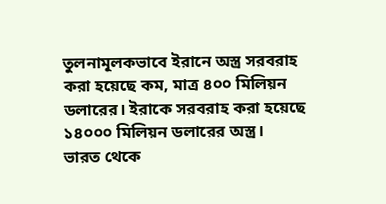তুলনামূলকভাবে ইরানে অস্ত্র সরবরাহ করা হয়েছে কম, মাত্র ৪০০ মিলিয়ন ডলারের। ইরাকে সরবরাহ করা হয়েছে ১৪০০০ মিলিয়ন ডলারের অস্ত্র।
ভারত থেকে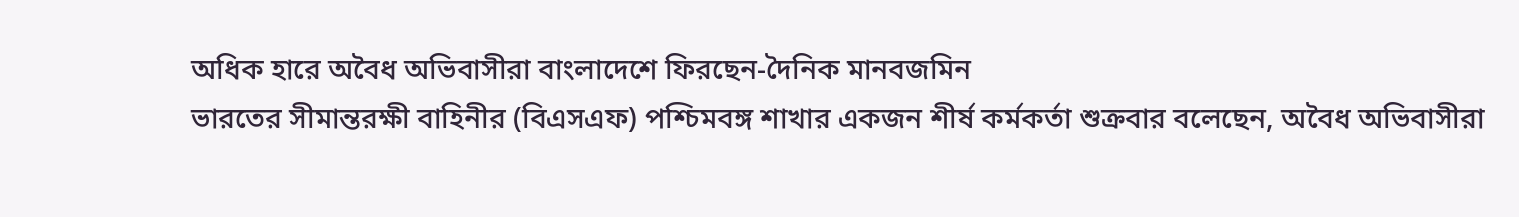অধিক হারে অবৈধ অভিবাসীরা বাংলাদেশে ফিরছেন-দৈনিক মানবজমিন
ভারতের সীমান্তরক্ষী বাহিনীর (বিএসএফ) পশ্চিমবঙ্গ শাখার একজন শীর্ষ কর্মকর্তা শুক্রবার বলেছেন, অবৈধ অভিবাসীরা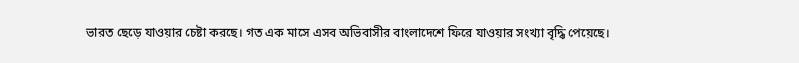ভারত ছেড়ে যাওয়ার চেষ্টা করছে। গত এক মাসে এসব অভিবাসীর বাংলাদেশে ফিরে যাওয়ার সংখ্যা বৃদ্ধি পেয়েছে।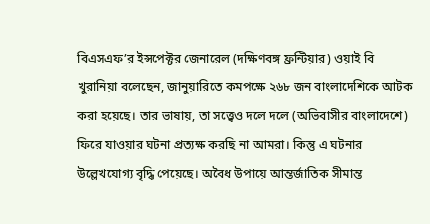বিএসএফ’র ইন্সপেক্টর জেনারেল (দক্ষিণবঙ্গ ফ্রন্টিয়ার) ওয়াই বি খুরানিয়া বলেছেন, জানুয়ারিতে কমপক্ষে ২৬৮ জন বাংলাদেশিকে আটক করা হয়েছে। তার ভাষায়, তা সত্ত্বেও দলে দলে (অভিবাসীর বাংলাদেশে) ফিরে যাওয়ার ঘটনা প্রত্যক্ষ করছি না আমরা। কিন্তু এ ঘটনার উল্লেখযোগ্য বৃদ্ধি পেয়েছে। অবৈধ উপায়ে আন্তর্জাতিক সীমান্ত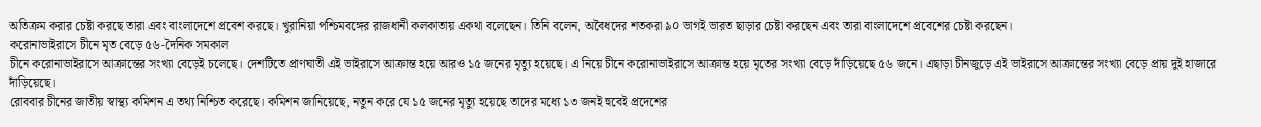অতিক্রম করার চেষ্টা করছে তারা এবং বাংলাদেশে প্রবেশ করছে। খুরানিয়া পশ্চিমবঙ্গের রাজধানী কলকাতায় একথা বলেছেন। তিনি বলেন, অবৈধদের শতকরা ৯০ ভাগই ভারত ছাড়ার চেষ্টা করছেন এবং তারা বাংলাদেশে প্রবেশের চেষ্টা করছেন।
করোনাভাইরাসে চীনে মৃত বেড়ে ৫৬-দৈনিক সমকাল
চীনে করোনাভাইরাসে আক্রান্তের সংখ্যা বেড়েই চলেছে। দেশটিতে প্রাণঘাতী এই ভাইরাসে আক্রান্ত হয়ে আরও ১৫ জনের মৃত্যু হয়েছে। এ নিয়ে চীনে করোনাভাইরাসে আক্রান্ত হয়ে মৃতের সংখ্যা বেড়ে দাঁড়িয়েছে ৫৬ জনে। এছাড়া চীনজুড়ে এই ভাইরাসে আক্রান্তের সংখ্যা বেড়ে প্রায় দুই হাজারে দাঁড়িয়েছে।
রোববার চীনের জাতীয় স্বাস্থ্য কমিশন এ তথ্য নিশ্চিত করেছে। কমিশন জানিয়েছে, নতুন করে যে ১৫ জনের মৃত্যু হয়েছে তাদের মধ্যে ১৩ জনই হুবেই প্রদেশের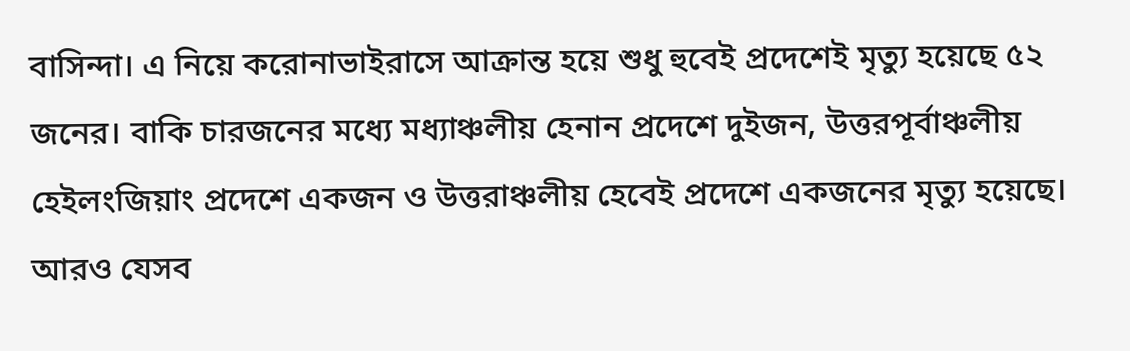বাসিন্দা। এ নিয়ে করোনাভাইরাসে আক্রান্ত হয়ে শুধু হুবেই প্রদেশেই মৃত্যু হয়েছে ৫২ জনের। বাকি চারজনের মধ্যে মধ্যাঞ্চলীয় হেনান প্রদেশে দুইজন, উত্তরপূর্বাঞ্চলীয় হেইলংজিয়াং প্রদেশে একজন ও উত্তরাঞ্চলীয় হেবেই প্রদেশে একজনের মৃত্যু হয়েছে।
আরও যেসব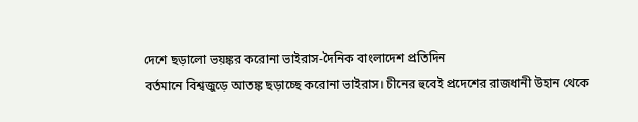দেশে ছড়ালো ভয়ঙ্কর করোনা ভাইরাস-দৈনিক বাংলাদেশ প্রতিদিন
বর্তমানে বিশ্বজুড়ে আতঙ্ক ছড়াচ্ছে করোনা ভাইরাস। চীনের হুবেই প্রদেশের রাজধানী উহান থেকে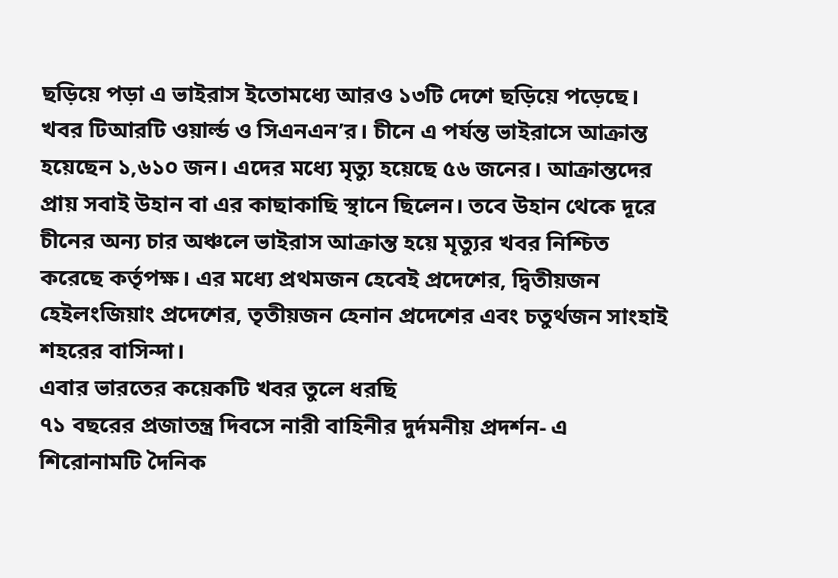ছড়িয়ে পড়া এ ভাইরাস ইতোমধ্যে আরও ১৩টি দেশে ছড়িয়ে পড়েছে। খবর টিআরটি ওয়ার্ল্ড ও সিএনএন’র। চীনে এ পর্যন্ত ভাইরাসে আক্রান্ত হয়েছেন ১,৬১০ জন। এদের মধ্যে মৃত্যু হয়েছে ৫৬ জনের। আক্রান্তদের প্রায় সবাই উহান বা এর কাছাকাছি স্থানে ছিলেন। তবে উহান থেকে দূরে চীনের অন্য চার অঞ্চলে ভাইরাস আক্রান্ত হয়ে মৃত্যুর খবর নিশ্চিত করেছে কর্তৃপক্ষ। এর মধ্যে প্রথমজন হেবেই প্রদেশের, দ্বিতীয়জন হেইলংজিয়াং প্রদেশের, তৃতীয়জন হেনান প্রদেশের এবং চতুর্থজন সাংহাই শহরের বাসিন্দা।
এবার ভারতের কয়েকটি খবর তুলে ধরছি
৭১ বছরের প্রজাতন্ত্র দিবসে নারী বাহিনীর দুর্দমনীয় প্রদর্শন- এ শিরোনামটি দৈনিক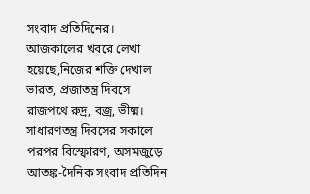সংবাদ প্রতিদিনের। আজকালের খবরে লেখা হয়েছে,নিজের শক্তি দেখাল ভারত, প্রজাতন্ত্র দিবসে রাজপথে রুদ্র, বজ্র, ভীষ্ম। সাধারণতন্ত্র দিবসের সকালে পরপর বিস্ফোরণ, অসমজুড়ে আতঙ্ক-দৈনিক সংবাদ প্রতিদিন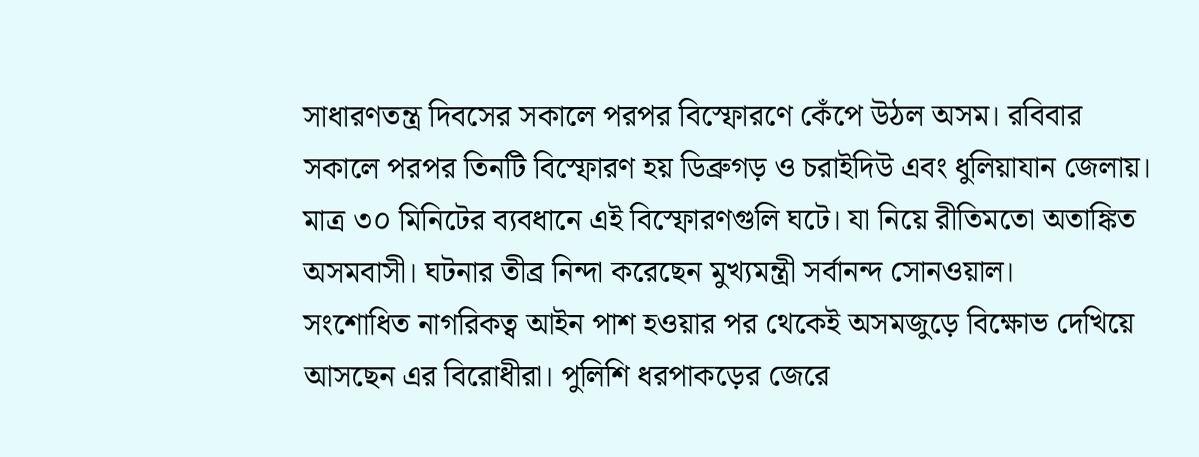সাধারণতন্ত্র দিবসের সকালে পরপর বিস্ফোরণে কেঁপে উঠল অসম। রবিবার সকালে পরপর তিনটি বিস্ফোরণ হয় ডিব্রুগড় ও চরাইদিউ এবং ধুলিয়াযান জেলায়। মাত্র ৩০ মিনিটের ব্যবধানে এই বিস্ফোরণগুলি ঘটে। যা নিয়ে রীতিমতো অতাঙ্কিত অসমবাসী। ঘটনার তীব্র নিন্দা করেছেন মুখ্যমন্ত্রী সর্বানন্দ সোনওয়াল।
সংশোধিত নাগরিকত্ব আইন পাশ হওয়ার পর থেকেই অসমজুড়ে বিক্ষোভ দেখিয়ে আসছেন এর বিরোধীরা। পুলিশি ধরপাকড়ের জেরে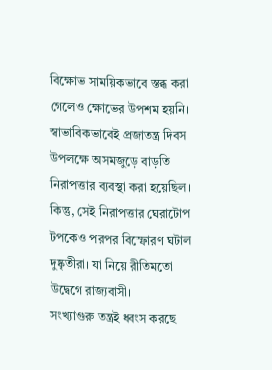বিক্ষোভ সাময়িকভাবে স্তব্ধ করা গেলেও ক্ষোভের উপশম হয়নি। স্বাভাবিকভাবেই প্রজাতন্ত্র দিবস উপলক্ষে অসমজুড়ে বাড়তি নিরাপত্তার ব্যবস্থা করা হয়েছিল। কিন্তু, সেই নিরাপত্তার ঘেরাটোপ টপকেও পরপর বিস্ফোরণ ঘটাল দুষ্কৃতীরা। যা নিয়ে রীতিমতো উদ্বেগে রাজ্যবাসী।
সংখ্যাগুরু তন্ত্রই ধ্বংস করছে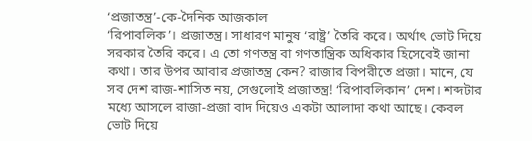‘প্রজাতন্ত্র’-কে-দৈনিক আজকাল
‘রিপাবলিক’। প্রজাতন্ত্র। সাধারণ মানুষ ‘রাষ্ট্র’ তৈরি করে। অর্থাৎ ভোট দিয়ে সরকার তৈরি করে। এ তো গণতন্ত্র বা গণতান্ত্রিক অধিকার হিসেবেই জানা কথা। তার উপর আবার প্রজাতন্ত্র কেন? রাজার বিপরীতে প্রজা। মানে, যে সব দেশ রাজ-শাসিত নয়, সেগুলোই প্রজাতন্ত্র! ‘রিপাবলিকান’ দেশ। শব্দটার মধ্যে আসলে রাজা-প্রজা বাদ দিয়েও একটা আলাদা কথা আছে। কেবল ভোট দিয়ে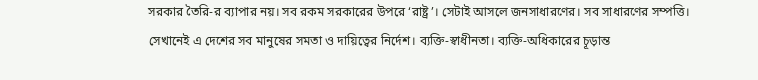সরকার তৈরি-র ব্যাপার নয়। সব রকম সরকারের উপরে ‘রাষ্ট্র’। সেটাই আসলে জনসাধারণের। সব সাধারণের সম্পত্তি। সেখানেই এ দেশের সব মানুষের সমতা ও দায়িত্বের নির্দেশ। ব্যক্তি-স্বাধীনতা। ব্যক্তি-অধিকারের চূড়ান্ত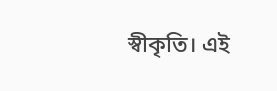স্বীকৃতি। এই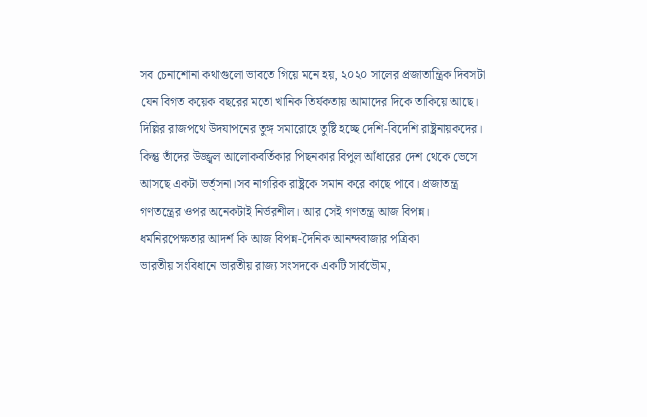সব চেনাশোনা কথাগুলো ভাবতে গিয়ে মনে হয়, ২০২০ সালের প্রজাতান্ত্রিক দিবসটা যেন বিগত কয়েক বছরের মতো খানিক তির্যকতায় আমাদের দিকে তাকিয়ে আছে। দিল্লির রাজপথে উদযাপনের তুঙ্গ সমারোহে তুষ্টি হচ্ছে দেশি-বিদেশি রাষ্ট্রনায়কদের। কিন্তু তাঁদের উজ্জ্বল আলোকবর্তিকার পিছনকার বিপুল আঁধারের দেশ থেকে ভেসে আসছে একটা ভর্ত্সনা।সব নাগরিক রাষ্ট্রকে সমান করে কাছে পাবে। প্রজাতন্ত্র গণতন্ত্রের ওপর অনেকটাই নির্ভরশীল। আর সেই গণতন্ত্র আজ বিপন্ন।
ধর্মনিরপেক্ষতার আদর্শ কি আজ বিপন্ন-দৈনিক আনন্দবাজার পত্রিকা
ভারতীয় সংবিধানে ভারতীয় রাজ্য সংসদকে একটি সার্বভৌম,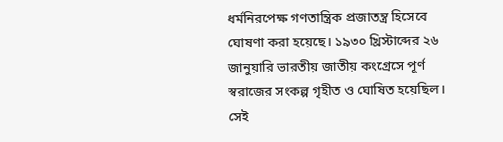ধর্মনিরপেক্ষ গণতান্ত্রিক প্রজাতন্ত্র হিসেবে ঘোষণা করা হয়েছে। ১৯৩০ খ্রিস্টাব্দের ২৬ জানুয়ারি ভারতীয় জাতীয় কংগ্রেসে পূর্ণ স্বরাজের সংকল্প গৃহীত ও ঘোষিত হয়েছিল। সেই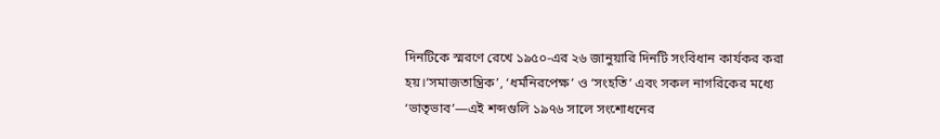দিনটিকে স্মরণে রেখে ১৯৫০-এর ২৬ জানুয়ারি দিনটি সংবিধান কার্যকর করা হয়।‘সমাজতান্ত্রিক’, ‘ধর্মনিরপেক্ষ’ ও ‘সংহতি’ এবং সকল নাগরিকের মধ্যে ‘ভাতৃভাব’—এই শব্দগুলি ১৯৭৬ সালে সংশোধনের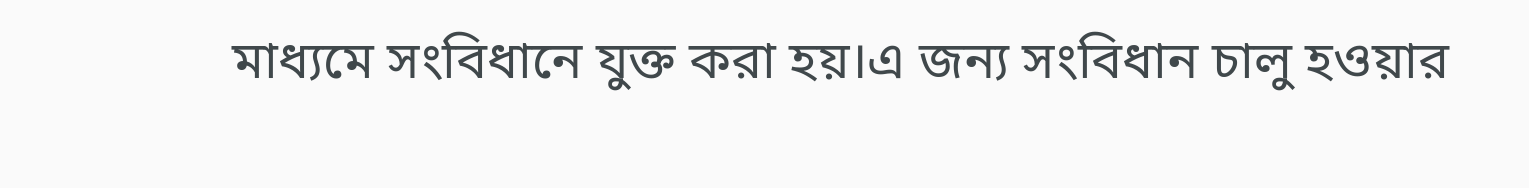মাধ্যমে সংবিধানে যুক্ত করা হয়।এ জন্য সংবিধান চালু হওয়ার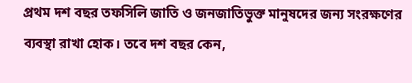প্রথম দশ বছর তফসিলি জাতি ও জনজাতিভুক্ত মানুষদের জন্য সংরক্ষণের ব্যবস্থা রাখা হোক। তবে দশ বছর কেন,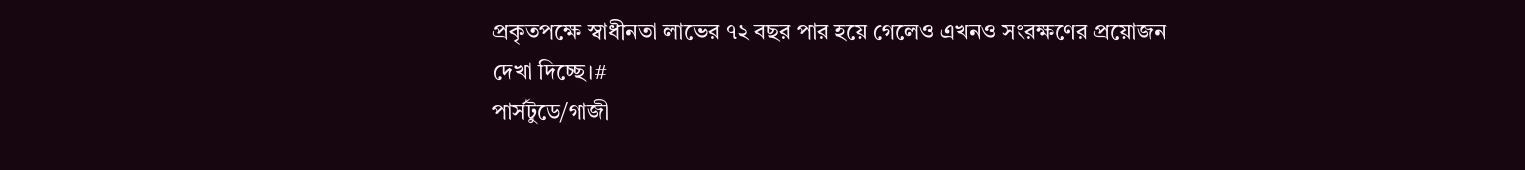প্রকৃতপক্ষে স্বাধীনতা লাভের ৭২ বছর পার হয়ে গেলেও এখনও সংরক্ষণের প্রয়োজন দেখা দিচ্ছে।#
পার্সটুডে/গাজী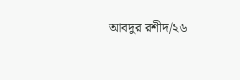আবদুর রশীদ/২৬